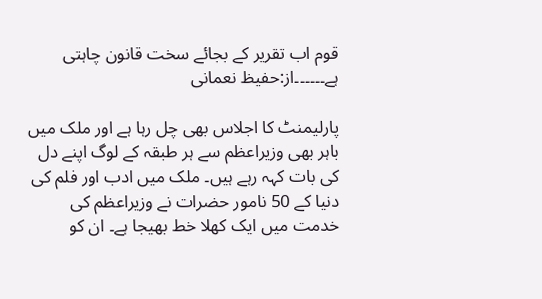قوم اب تقریر کے بجائے سخت قانون چاہتی ہے۔۔۔۔۔۔از:حفیظ نعمانی

پارلیمنٹ کا اجلاس بھی چل رہا ہے اور ملک میں باہر بھی وزیراعظم سے ہر طبقہ کے لوگ اپنے دل کی بات کہہ رہے ہیں۔ ملک میں ادب اور فلم کی دنیا کے 50 نامور حضرات نے وزیراعظم کی خدمت میں ایک کھلا خط بھیجا ہے۔ ان کو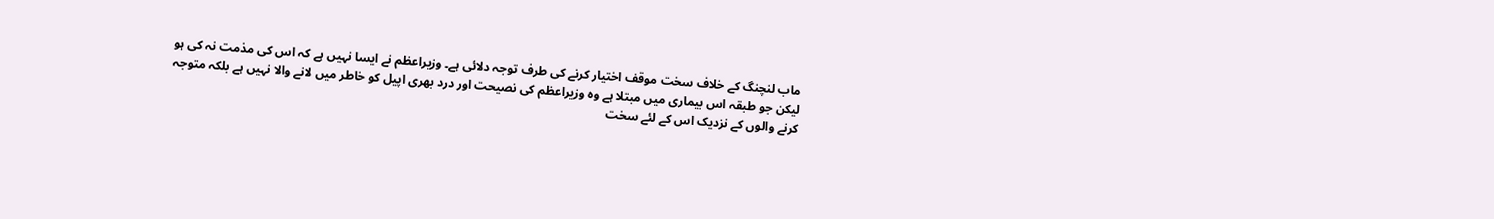ماب لنچنگ کے خلاف سخت موقف اختیار کرنے کی طرف توجہ دلائی ہے۔ وزیراعظم نے ایسا نہیں ہے کہ اس کی مذمت نہ کی ہو لیکن جو طبقہ اس بیماری میں مبتلا ہے وہ وزیراعظم کی نصیحت اور درد بھری اپیل کو خاطر میں لانے والا نہیں ہے بلکہ متوجہ کرنے والوں کے نزدیک اس کے لئے سخت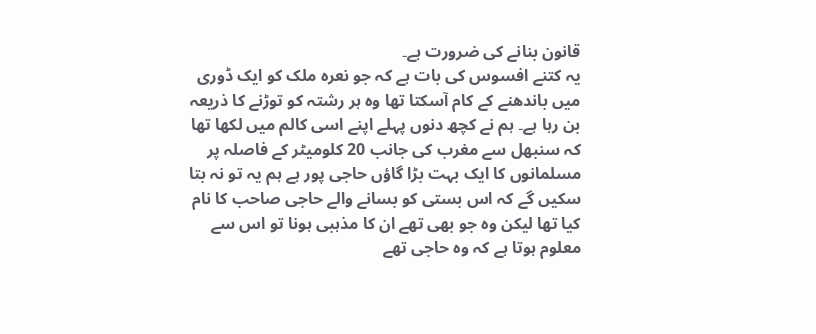قانون بنانے کی ضرورت ہے۔
یہ کتنے افسوس کی بات ہے کہ جو نعرہ ملک کو ایک ڈوری میں باندھنے کے کام آسکتا تھا وہ ہر رشتہ کو توڑنے کا ذریعہ بن رہا ہے۔ ہم نے کچھ دنوں پہلے اپنے اسی کالم میں لکھا تھا کہ سنبھل سے مغرب کی جانب 20 کلومیٹر کے فاصلہ پر مسلمانوں کا ایک بہت بڑا گاؤں حاجی پور ہے ہم یہ تو نہ بتا سکیں گے کہ اس بستی کو بسانے والے حاجی صاحب کا نام کیا تھا لیکن وہ جو بھی تھے ان کا مذہبی ہونا تو اس سے معلوم ہوتا ہے کہ وہ حاجی تھے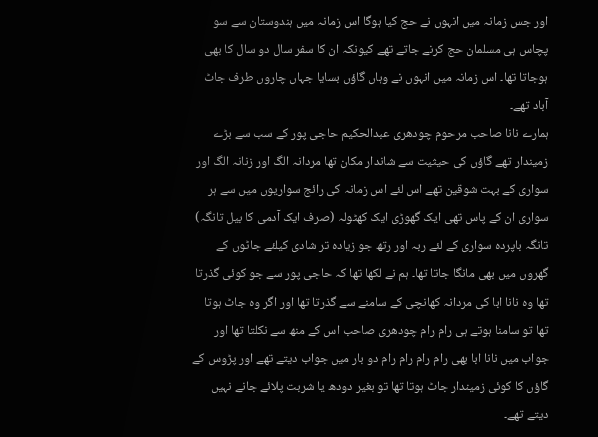اور جس زمانہ میں انہوں نے حج کیا ہوگا اس زمانہ میں ہندوستان سے سو پچاس ہی مسلمان حج کرنے جاتے تھے کیونکہ ان کا سفر سال دو سال کا بھی ہوجاتا تھا۔ اس زمانہ میں انہوں نے وہاں گاؤں بسایا جہاں چاروں طرف جاٹ آباد تھے۔
ہمارے نانا صاحب مرحوم چودھری عبدالحکیم حاجی پور کے سب سے بڑے زمیندار تھے گاؤں کی حیثیت سے شاندار مکان تھا مردانہ الگ اور زنانہ الگ اور سواری کے بہت شوقین تھے اس لئے اس زمانہ کی رائج سواریوں میں سے ہر سواری ان کے پاس تھی ایک گھوڑی ایک کھٹولہ (صرف ایک آدمی کا بیل تانگہ) تانگہ باپردہ سواری کے لئے ربہ اور رتھ جو زیادہ تر شادی کیلئے جاٹوں کے گھروں میں بھی مانگا جاتا تھا۔ ہم نے لکھا تھا کہ حاجی پور سے جو کوئی گذرتا تھا وہ نانا ابا کی مردانہ کھانچی کے سامنے سے گذرتا تھا اور اگر وہ جاٹ ہوتا تھا تو سامنا ہوتے ہی رام رام چودھری صاحب اس کے منھ سے نکلتا تھا اور جواب میں نانا ابا بھی رام رام رام رام دو بار میں جواب دیتے تھے اور پڑوس کے گاؤں کا کوئی زمیندار جاٹ ہوتا تھا تو بغیر دودھ یا شربت پلائے جانے نہیں دیتے تھے۔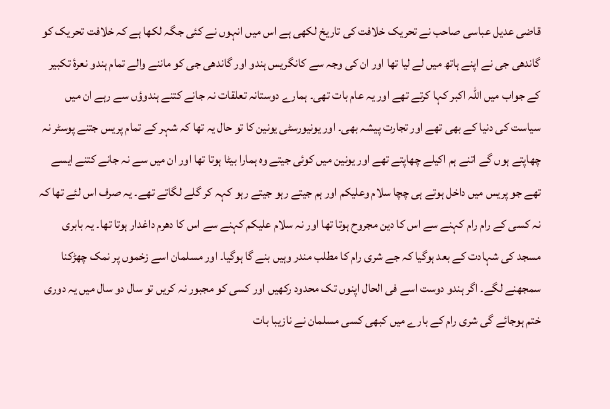قاضی عدیل عباسی صاحب نے تحریک خلافت کی تاریخ لکھی ہے اس میں انہوں نے کئی جگہ لکھا ہے کہ خلافت تحریک کو گاندھی جی نے اپنے ہاتھ میں لے لیا تھا اور ان کی وجہ سے کانگریس ہندو اور گاندھی جی کو ماننے والے تمام ہندو نعرۂ تکبیر کے جواب میں اللہ اکبر کہا کرتے تھے اور یہ عام بات تھی۔ ہمارے دوستانہ تعلقات نہ جانے کتنے ہندوؤں سے رہے ان میں سیاست کی دنیا کے بھی تھے اور تجارت پیشہ بھی۔ اور یونیورسٹی یونین کا تو حال یہ تھا کہ شہر کے تمام پریس جتنے پوسٹر نہ چھاپتے ہوں گے اتنے ہم اکیلے چھاپتے تھے اور یونین میں کوئی جیتے وہ ہمارا بیٹا ہوتا تھا اور ان میں سے نہ جانے کتنے ایسے تھے جو پریس میں داخل ہوتے ہی چچا سلام وعلیکم اور ہم جیتے رہو جیتے رہو کہہ کر گلے لگاتے تھے۔ یہ صرف اس لئے تھا کہ نہ کسی کے رام رام کہنے سے اس کا دین مجروح ہوتا تھا اور نہ سلام علیکم کہنے سے اس کا دھرم داغدار ہوتا تھا۔ یہ بابری مسجد کی شہادت کے بعد ہوگیا کہ جے شری رام کا مطلب مندر وہیں بنے گا ہوگیا۔ اور مسلمان اسے زخموں پر نمک چھڑکنا سمجھنے لگے۔ اگر ہندو دوست اسے فی الحال اپنوں تک محدود رکھیں اور کسی کو مجبور نہ کریں تو سال دو سال میں یہ دوری ختم ہوجائے گی شری رام کے بارے میں کبھی کسی مسلمان نے نازیبا بات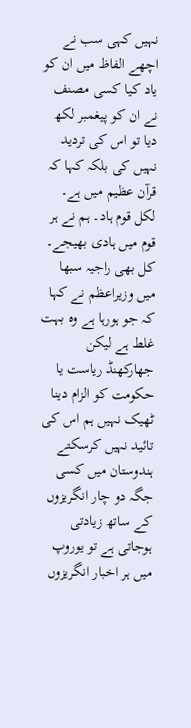نہیں کہی سب نے اچھے الفاظ میں ان کو یاد کیا کسی مصنف نے ان کو پیغمبر لکھ دیا تو اس کی تردید نہیں کی بلکہ کہا کہ قرآن عظیم میں ہے۔ لکل قوم ہاد۔ ہم نے ہر قوم میں ہادی بھیجے۔
کل بھی راجیہ سبھا میں وزیراعظم نے کہا کہ جو ہورہا ہے وہ بہت غلط ہے لیکن جھارکھنڈ ریاست یا حکومت کو الزام دینا ٹھیک نہیں ہم اس کی تائید نہیں کرسکتے ہندوستان میں کسی جگہ دو چار انگریزوں کے ساتھ زیادتی ہوجاتی ہے تو یوروپ میں ہر اخبار انگریزوں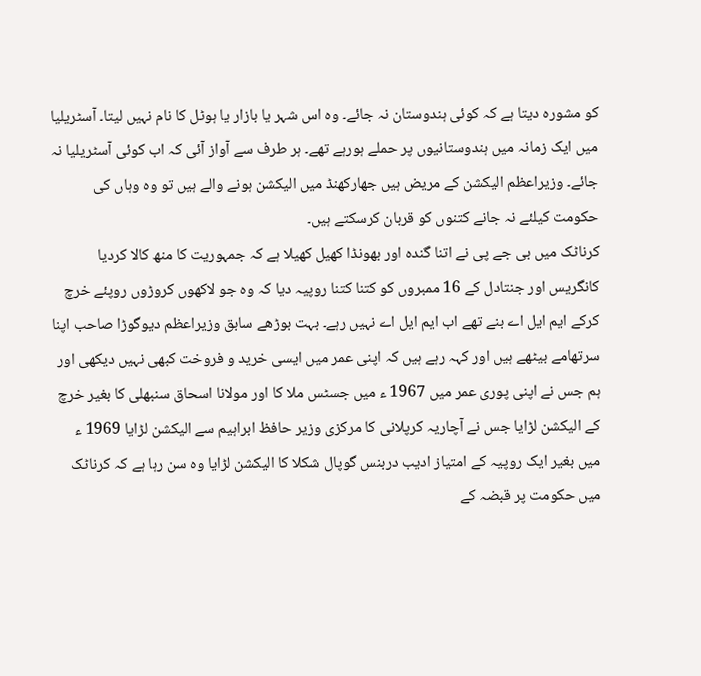کو مشورہ دیتا ہے کہ کوئی ہندوستان نہ جائے۔ وہ اس شہر یا بازار یا ہوٹل کا نام نہیں لیتا۔ آسٹریلیا میں ایک زمانہ میں ہندوستانیوں پر حملے ہورہے تھے۔ ہر طرف سے آواز آئی کہ اب کوئی آسٹریلیا نہ جائے۔ وزیراعظم الیکشن کے مریض ہیں جھارکھنڈ میں الیکشن ہونے والے ہیں تو وہ وہاں کی حکومت کیلئے نہ جانے کتنوں کو قربان کرسکتے ہیں۔
کرناٹک میں بی جے پی نے اتنا گندہ اور بھونڈا کھیل کھیلا ہے کہ جمہوریت کا منھ کالا کردیا کانگریس اور جنتادل کے 16 ممبروں کو کتنا کتنا روپیہ دیا کہ وہ جو لاکھوں کروڑوں روپئے خرچ کرکے ایم ایل اے بنے تھے اب ایم ایل اے نہیں رہے۔ بہت بوڑھے سابق وزیراعظم دیوگوڑا صاحب اپنا سرتھامے بیٹھے ہیں اور کہہ رہے ہیں کہ اپنی عمر میں ایسی خرید و فروخت کبھی نہیں دیکھی اور ہم جس نے اپنی پوری عمر میں 1967 ء میں جسٹس ملا کا اور مولانا اسحاق سنبھلی کا بغیر خرچ کے الیکشن لڑایا جس نے آچاریہ کرپلانی کا مرکزی وزیر حافظ ابراہیم سے الیکشن لڑایا 1969 ء میں بغیر ایک روپیہ کے امتیاز ادیب دربنس گوپال شکلا کا الیکشن لڑایا وہ سن رہا ہے کہ کرناٹک میں حکومت پر قبضہ کے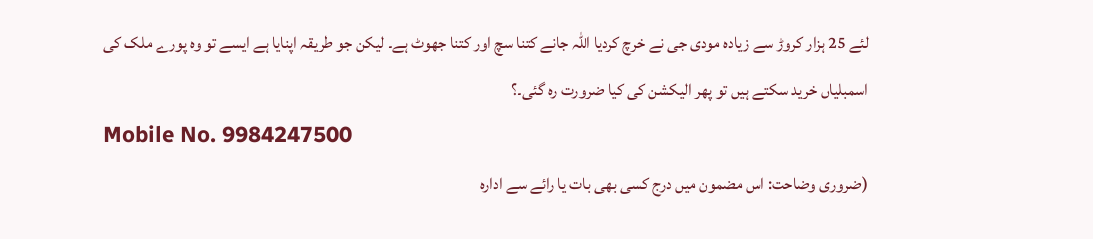لئے 25 ہزار کروڑ سے زیادہ مودی جی نے خرچ کردیا اللہ جانے کتنا سچ اور کتنا جھوٹ ہے۔ لیکن جو طریقہ اپنایا ہے ایسے تو وہ پورے ملک کی اسمبلیاں خرید سکتے ہیں تو پھر الیکشن کی کیا ضرورت رہ گئی۔؟
Mobile No. 9984247500
(ضروری وضاحت: اس مضمون میں درج کسی بھی بات یا رائے سے ادارہ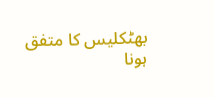بھٹکلیس کا متفق ہونا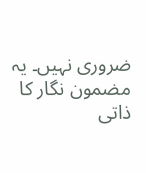ضروری نہیں۔ یہ مضمون نگار کا ذاتی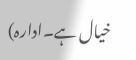خیال ہے۔ادارہ)